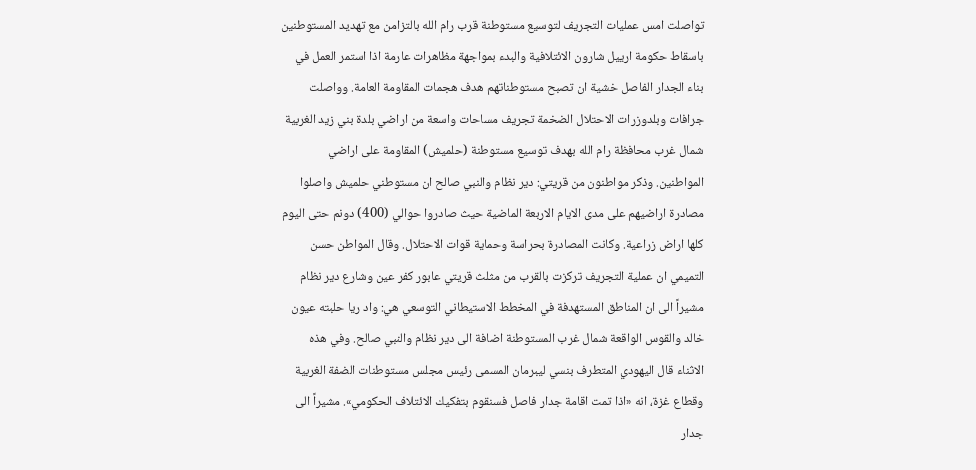تواصلت امس عمليات التجريف لتوسيع مستوطنة قرب رام الله بالتزامن مع تهديد المستوطنين باسقاط حكومة ارييل شارون الائتلافية والبدء بمواجهة مظاهرات عارمة اذا استمر العمل في بناء الجدار الفاصل خشية ان تصبح مستوطناتهم هدف هجمات المقاومة العامة. وواصلت جرافات وبلدوزرات الاحتلال الضخمة تجريف مساحات واسعة من اراضي بلدة بني زيد الغربية شمال غرب محافظة رام الله بهدف توسيع مستوطنة (حلميش) المقاومة على اراضي المواطنين. وذكر مواطنون من قريتي: دير نظام والنبي صالح ان مستوطني حلميش واصلوا مصادرة اراضيهم على مدى الايام الاربعة الماضية حيث صادروا حوالي (400) دونم حتى اليوم كلها اراض زراعية. وكانت المصادرة بحراسة وحماية قوات الاحتلال. وقال المواطن حسن التميمي ان عملية التجريف تركزت بالقرب من مثلث قريتي عابور كفر عين وشارع دير نظام مشيراً الى ان المناطق المستهدفة في المخطط الاستيطاني التوسعي هي: واد ريا حلبته عيون خالد والقوس الواقعة شمال غرب المستوطنة اضافة الى دير نظام والنبي صالح. وفي هذه الاثناء قال اليهودي المتطرف بنسي ليبرمان المسمى رئيس مجلس مستوطنات الضفة الغربية وقطاع غزة، انه «اذا تمت اقامة جدار فاصل فسنقوم بتفكيك الائتلاف الحكومي». مشيراً الى جدار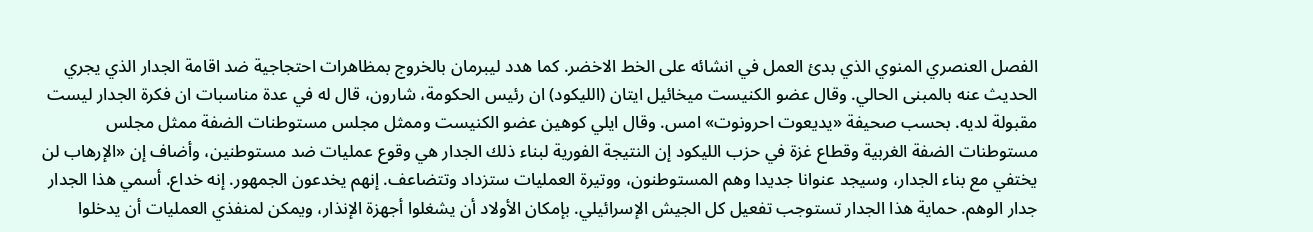الفصل العنصري المنوي الذي بدئ العمل في انشائه على الخط الاخضر. كما هدد ليبرمان بالخروج بمظاهرات احتجاجية ضد اقامة الجدار الذي يجري الحديث عنه بالمبنى الحالي. وقال عضو الكنيست ميخائيل ايتان (الليكود) ان رئيس الحكومة، شارون، قال له في عدة مناسبات ان فكرة الجدار ليست مقبولة لديه. بحسب صحيفة «يديعوت احرونوت» امس. وقال ايلي كوهين عضو الكنيست وممثل مجلس مستوطنات الضفة ممثل مجلس مستوطنات الضفة الغربية وقطاع غزة في حزب الليكود إن النتيجة الفورية لبناء ذلك الجدار هي وقوع عمليات ضد مستوطنين، وأضاف إن «الإرهاب لن يختفي مع بناء الجدار، وسيجد عنوانا جديدا وهم المستوطنون، ووتيرة العمليات ستزداد وتتضاعف. إنهم يخدعون الجمهور. إنه خداع. أسمي هذا الجدار جدار الوهم. حماية هذا الجدار تستوجب تفعيل كل الجيش الإسرائيلي. بإمكان الأولاد أن يشغلوا أجهزة الإنذار، ويمكن لمنفذي العمليات أن يدخلوا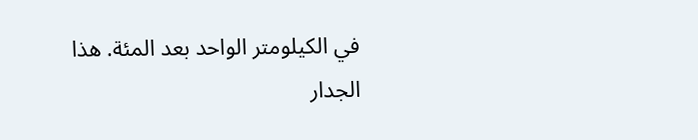في الكيلومتر الواحد بعد المئة. هذا الجدار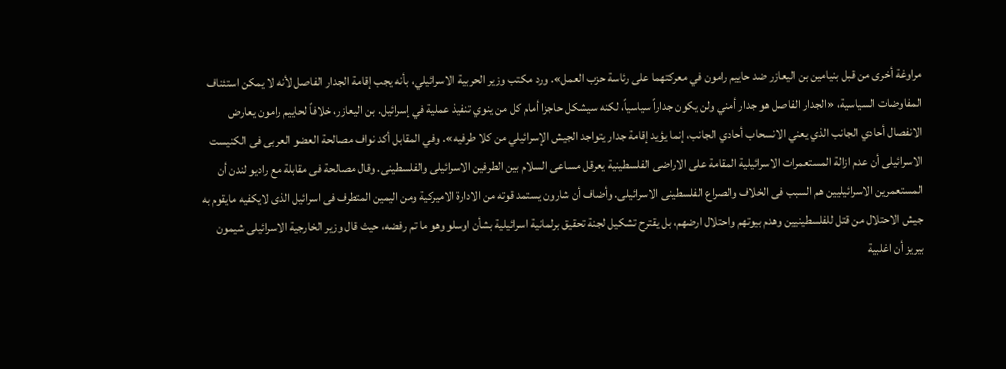مراوغة أخرى من قبل بنيامين بن اليعازر ضد حاييم رامون في معركتهما على رئاسة حزب العمل». ورد مكتب وزير الحربية الاسرائيلي، بأنه يجب إقامة الجدار الفاصل لأنه لا يمكن استئناف المفاوضات السياسية، «الجدار الفاصل هو جدار أمني ولن يكون جداراً سياسياً، لكنه سيشكل حاجزا أمام كل من ينوي تنفيذ عملية في إسرائيل. بن اليعازر، خلافاً لحاييم رامون يعارض الانفصال أحادي الجانب الذي يعني الانسحاب أحادي الجانب، إنما يؤيد إقامة جدار يتواجد الجيش الإسرائيلي من كلا طرفيه». وفي المقابل أكد نواف مصالحة العضو العربى فى الكنيست الاسرائيلى أن عدم ازالة المستعمرات الاسرائيلية المقامة على الاراضى الفلسطينية يعرقل مساعى السلام بين الطرفين الاسرائيلى والفلسطينى. وقال مصالحة فى مقابلة مع راديو لندن أن المستعمرين الاسرائيليين هم السبب فى الخلاف والصراع الفلسطينى الاسرائيلى. وأضاف أن شارون يستمد قوته من الادارة الاميركية ومن اليمين المتطرف فى اسرائيل الذى لايكفيه مايقوم به جيش الاحتلال من قتل للفلسطينيين وهدم بيوتهم واحتلال ارضهم، بل يقترح تشكيل لجنة تحقيق برلمانية اسرائيلية بشأن اوسلو وهو ما تم رفضه، حيث قال وزير الخارجية الاسرائيلى شيمون بيريز أن اغلبية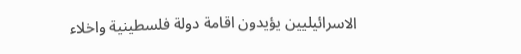الاسرائيليين يؤيدون اقامة دولة فلسطينية واخلاء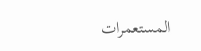المستعمرات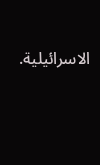الاسرائيلية.